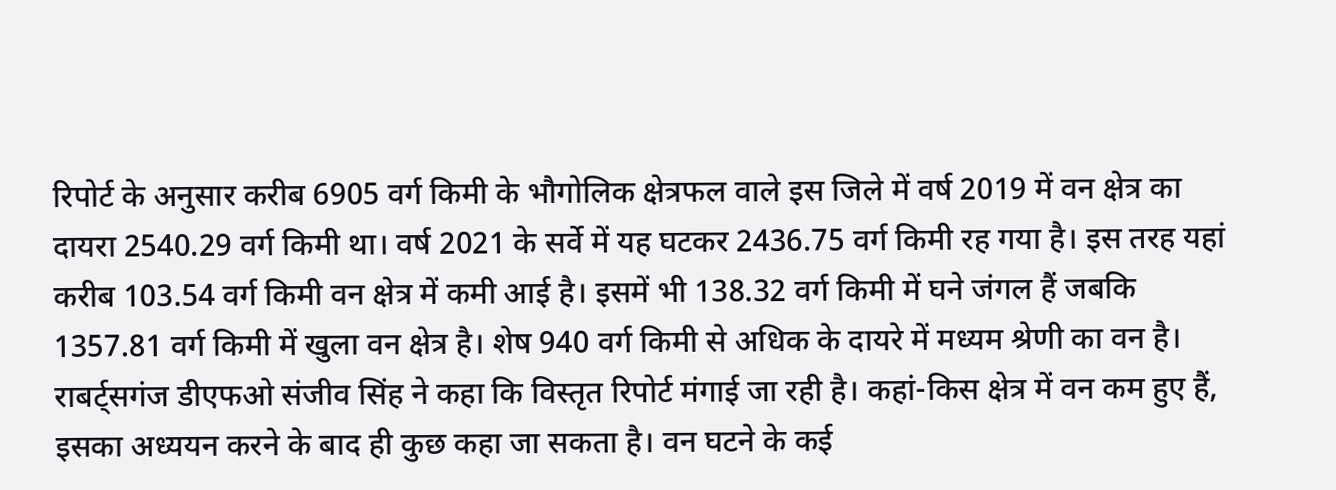रिपोर्ट के अनुसार करीब 6905 वर्ग किमी के भौगोलिक क्षेत्रफल वाले इस जिले में वर्ष 2019 में वन क्षेत्र का दायरा 2540.29 वर्ग किमी था। वर्ष 2021 के सर्वे में यह घटकर 2436.75 वर्ग किमी रह गया है। इस तरह यहां करीब 103.54 वर्ग किमी वन क्षेत्र में कमी आई है। इसमें भी 138.32 वर्ग किमी में घने जंगल हैं जबकि 1357.81 वर्ग किमी में खुला वन क्षेत्र है। शेष 940 वर्ग किमी से अधिक के दायरे में मध्यम श्रेणी का वन है।
राबर्ट्सगंज डीएफओ संजीव सिंह ने कहा कि विस्तृत रिपोर्ट मंगाई जा रही है। कहां-किस क्षेत्र में वन कम हुए हैं, इसका अध्ययन करने के बाद ही कुछ कहा जा सकता है। वन घटने के कई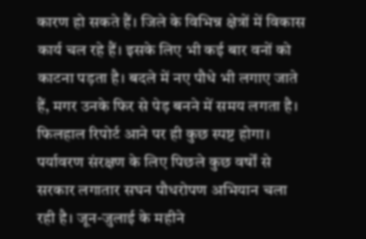कारण हो सकते हैं। जिले के विभिन्न क्षेत्रों में विकास कार्य चल रहे हैं। इसके लिए भी कई बार वनों को काटना पड़ता है। बदले में नए पौधे भी लगाए जाते हैं, मगर उनके फिर से पेड़ बनने में समय लगता है। फिलहाल रिपोर्ट आने पर ही कुछ स्पष्ट होगा।
पर्यावरण संरक्षण के लिए पिछले कुछ वर्षों से सरकार लगातार सघन पौधरोपण अभियान चला रही है। जून-जुलाई के महीने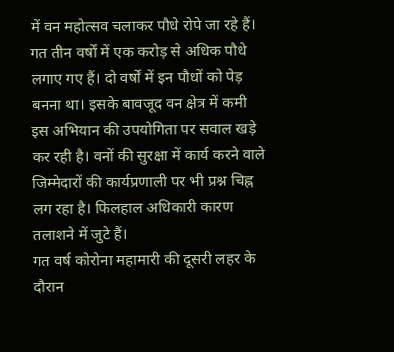में वन महोत्सव चलाकर पौधे रोपे जा रहे हैं। गत तीन वर्षों में एक करोड़ से अधिक पौधे लगाए गए हैं। दो वर्षों में इन पौधों को पेड़ बनना था। इसके बावजूद वन क्षेत्र में कमी इस अभियान की उपयोगिता पर सवाल खड़े कर रही है। वनों की सुरक्षा में कार्य करने वाले जिम्मेदारों की कार्यप्रणाली पर भी प्रश्न चिह्न लग रहा है। फिलहाल अधिकारी कारण तलाशने में जुटे हैं।
गत वर्ष कोरोना महामारी की दूसरी लहर के दौरान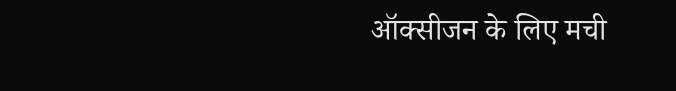ऑक्सीजन के लिए मची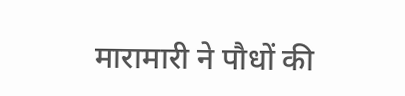मारामारी ने पौधों की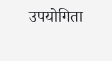उपयोगिता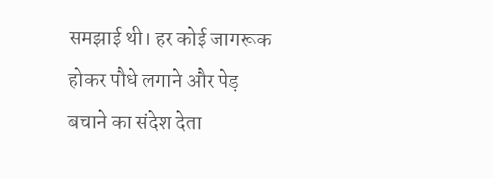समझाई थी। हर कोई जागरूक होकर पौधे लगाने और पेड़ बचाने का संदेश देता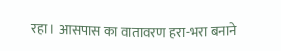रहा। आसपास का वातावरण हरा-भरा बनाने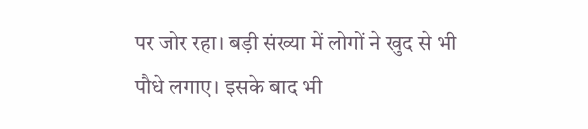पर जोर रहा। बड़ी संख्या में लोगों ने खुद से भी पौधे लगाए। इसके बाद भी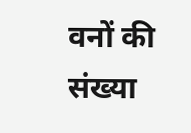वनों की संख्या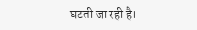घटती जा रही है।